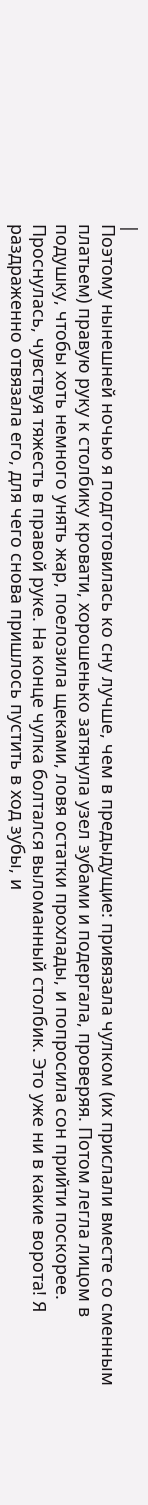|
Поэтому нынешней ночью я подготовилась ко сну лучше, чем в предыдущие: привязала чулком (их прислали вместе со сменным платьем) правую руку к столбику кровати, хорошенько затянула узел зубами и подергала, проверяя. Потом легла лицом в подушку, чтобы хоть немного унять жар, поелозила щеками, ловя остатки прохлады, и попросила сон прийти поскорее.
Проснулась, чувствуя тяжесть в правой руке. На конце чулка болтался выломанный столбик. Это уже ни в какие ворота! Я раздраженно отвязала его, для чего снова пришлось пустить в ход зубы, и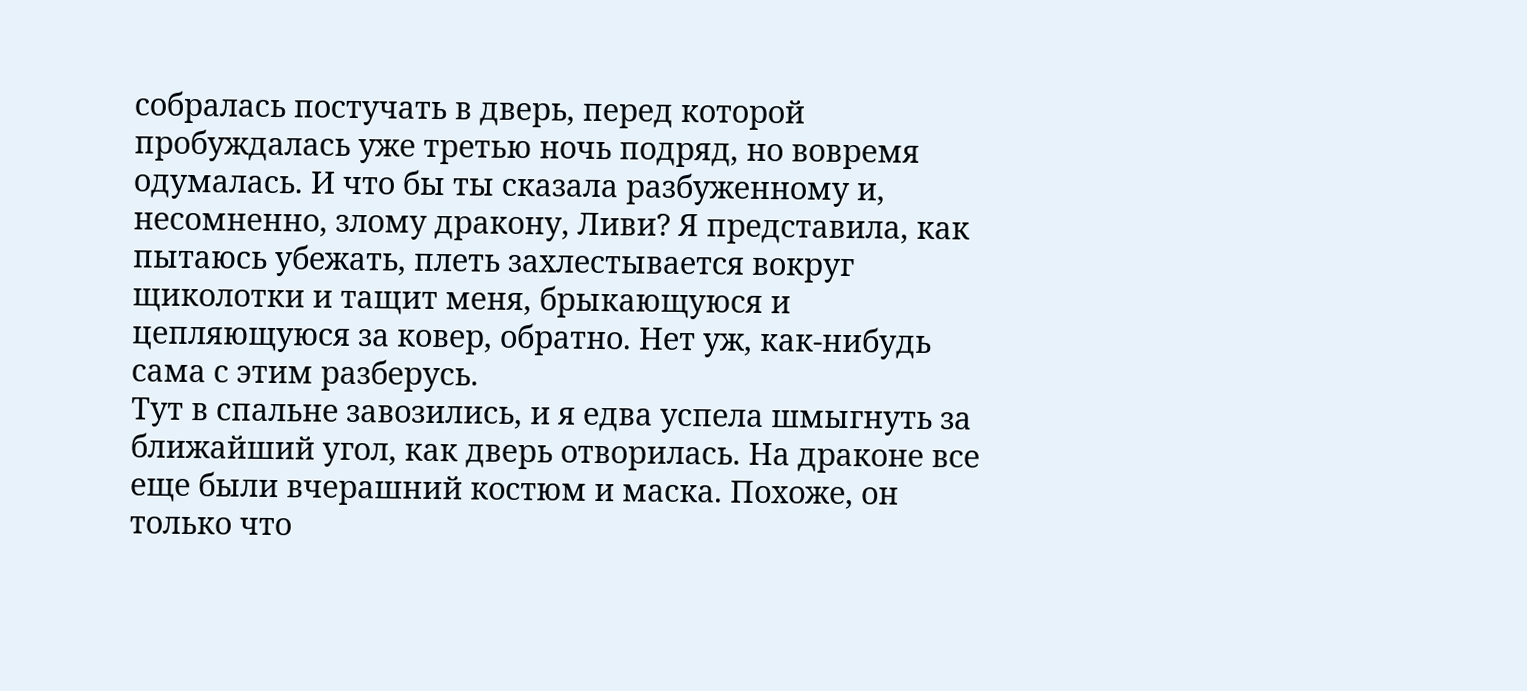собралась постучать в дверь, перед которой пробуждалась уже третью ночь подряд, но вовремя одумалась. И что бы ты сказала разбуженному и, несомненно, злому дракону, Ливи? Я представила, как пытаюсь убежать, плеть захлестывается вокруг щиколотки и тащит меня, брыкающуюся и цепляющуюся за ковер, обратно. Нет уж, как-нибудь сама с этим разберусь.
Тут в спальне завозились, и я едва успела шмыгнуть за ближайший угол, как дверь отворилась. На драконе все еще были вчерашний костюм и маска. Похоже, он только что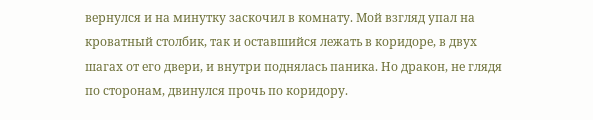вернулся и на минутку заскочил в комнату. Мой взгляд упал на кроватный столбик, так и оставшийся лежать в коридоре, в двух шагах от его двери, и внутри поднялась паника. Но дракон, не глядя по сторонам, двинулся прочь по коридору.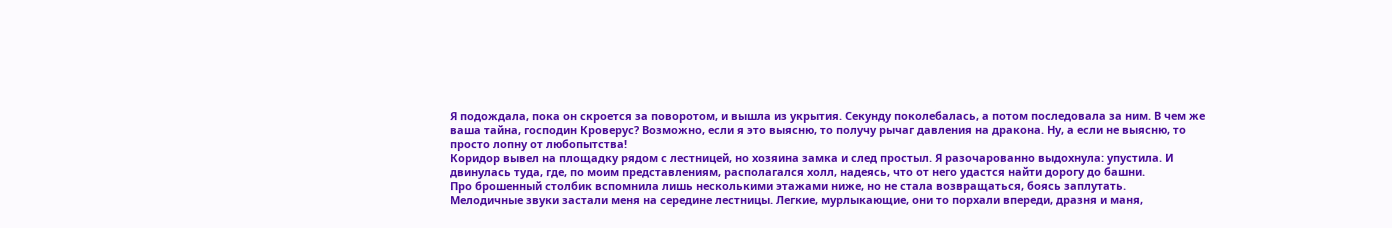Я подождала, пока он скроется за поворотом, и вышла из укрытия. Секунду поколебалась, а потом последовала за ним. В чем же ваша тайна, господин Кроверус? Возможно, если я это выясню, то получу рычаг давления на дракона. Ну, а если не выясню, то просто лопну от любопытства!
Коридор вывел на площадку рядом с лестницей, но хозяина замка и след простыл. Я разочарованно выдохнула: упустила. И двинулась туда, где, по моим представлениям, располагался холл, надеясь, что от него удастся найти дорогу до башни.
Про брошенный столбик вспомнила лишь несколькими этажами ниже, но не стала возвращаться, боясь заплутать.
Мелодичные звуки застали меня на середине лестницы. Легкие, мурлыкающие, они то порхали впереди, дразня и маня,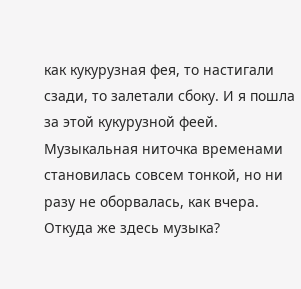как кукурузная фея, то настигали сзади, то залетали сбоку. И я пошла за этой кукурузной феей. Музыкальная ниточка временами становилась совсем тонкой, но ни разу не оборвалась, как вчера. Откуда же здесь музыка?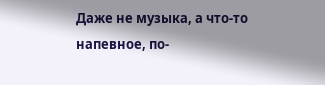Даже не музыка, а что-то напевное, по-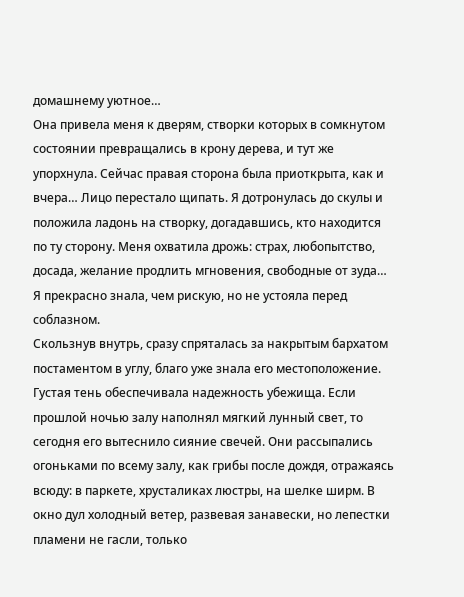домашнему уютное…
Она привела меня к дверям, створки которых в сомкнутом состоянии превращались в крону дерева, и тут же упорхнула. Сейчас правая сторона была приоткрыта, как и вчера… Лицо перестало щипать. Я дотронулась до скулы и положила ладонь на створку, догадавшись, кто находится по ту сторону. Меня охватила дрожь: страх, любопытство, досада, желание продлить мгновения, свободные от зуда… Я прекрасно знала, чем рискую, но не устояла перед соблазном.
Скользнув внутрь, сразу спряталась за накрытым бархатом постаментом в углу, благо уже знала его местоположение. Густая тень обеспечивала надежность убежища. Если прошлой ночью залу наполнял мягкий лунный свет, то сегодня его вытеснило сияние свечей. Они рассыпались огоньками по всему залу, как грибы после дождя, отражаясь всюду: в паркете, хрусталиках люстры, на шелке ширм. В окно дул холодный ветер, развевая занавески, но лепестки пламени не гасли, только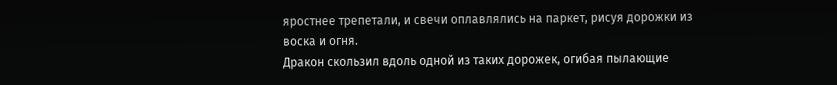яростнее трепетали, и свечи оплавлялись на паркет, рисуя дорожки из воска и огня.
Дракон скользил вдоль одной из таких дорожек, огибая пылающие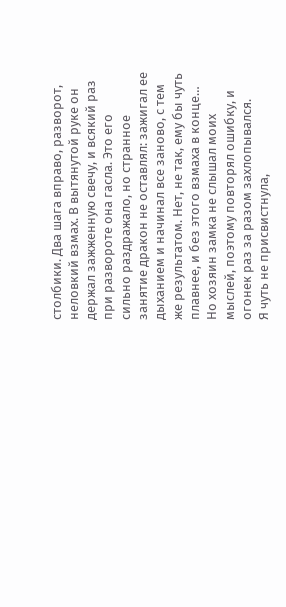столбики. Два шага вправо, разворот, неловкий взмах. В вытянутой руке он держал зажженную свечу, и всякий раз при развороте она гасла. Это его сильно раздражало, но странное занятие дракон не оставлял: зажигал ее дыханием и начинал все заново, с тем же результатом. Нет, не так, ему бы чуть плавнее, и без этого взмаха в конце… Но хозяин замка не слышал моих мыслей, поэтому повторял ошибку, и огонек раз за разом захлопывался.
Я чуть не присвистнула,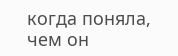когда поняла, чем он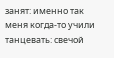занят: именно так меня когда-то учили танцевать: свечой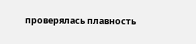проверялась плавность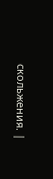скольжения. |